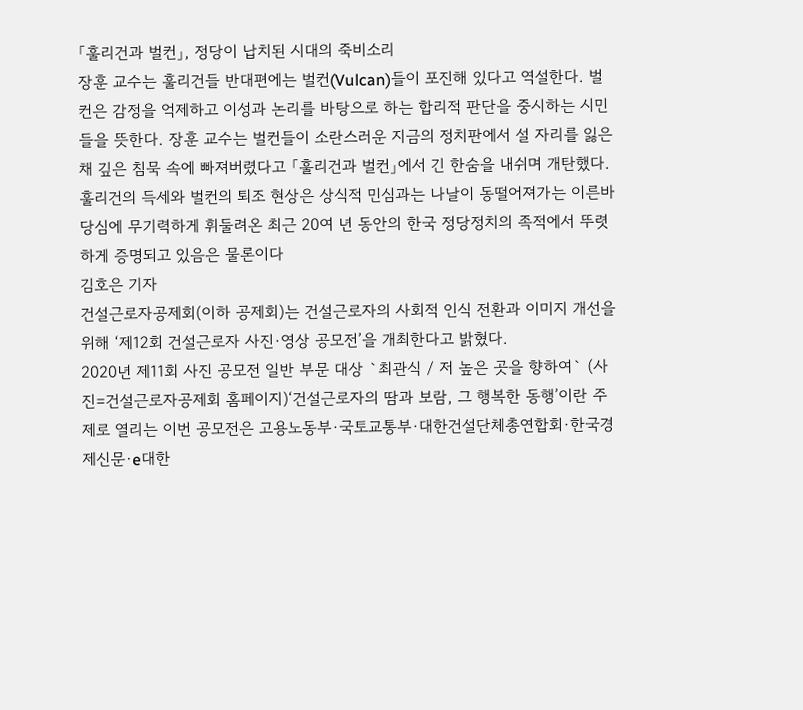「훌리건과 벌컨」, 정당이 납치된 시대의 죽비소리
장훈 교수는 훌리건들 반대편에는 벌컨(Vulcan)들이 포진해 있다고 역설한다. 벌컨은 감정을 억제하고 이성과 논리를 바탕으로 하는 합리적 판단을 중시하는 시민들을 뜻한다. 장훈 교수는 벌컨들이 소란스러운 지금의 정치판에서 설 자리를 잃은 채 깊은 침묵 속에 빠져버렸다고 「훌리건과 벌컨」에서 긴 한숨을 내쉬며 개탄했다. 훌리건의 득세와 벌컨의 퇴조 현상은 상식적 민심과는 나날이 동떨어져가는 이른바 당심에 무기력하게 휘둘려온 최근 20여 년 동안의 한국 정당정치의 족적에서 뚜렷하게 증명되고 있음은 물론이다
김호은 기자
건설근로자공제회(이하 공제회)는 건설근로자의 사회적 인식 전환과 이미지 개선을 위해 ‘제12회 건설근로자 사진·영상 공모전’을 개최한다고 밝혔다.
2020년 제11회 사진 공모전 일반 부문 대상 `최관식 / 저 높은 곳을 향하여` (사진=건설근로자공제회 홈페이지)‘건설근로자의 땀과 보람, 그 행복한 동행’이란 주제로 열리는 이번 공모전은 고용노동부·국토교통부·대한건설단체총연합회·한국경제신문·e대한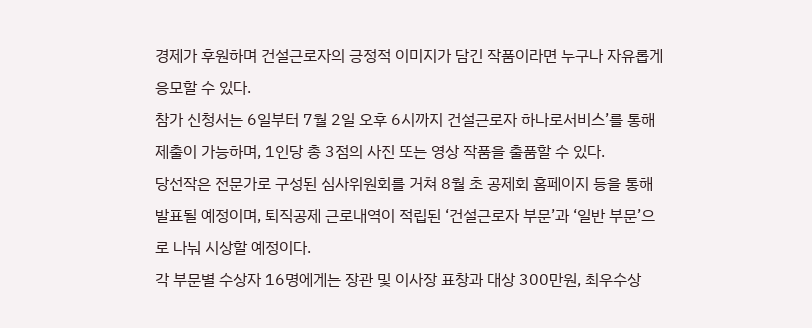경제가 후원하며 건설근로자의 긍정적 이미지가 담긴 작품이라면 누구나 자유롭게 응모할 수 있다.
참가 신청서는 6일부터 7월 2일 오후 6시까지 건설근로자 하나로서비스’를 통해 제출이 가능하며, 1인당 총 3점의 사진 또는 영상 작품을 출품할 수 있다.
당선작은 전문가로 구성된 심사위원회를 거쳐 8월 초 공제회 홈페이지 등을 통해 발표될 예정이며, 퇴직공제 근로내역이 적립된 ‘건설근로자 부문’과 ‘일반 부문’으로 나눠 시상할 예정이다.
각 부문별 수상자 16명에게는 장관 및 이사장 표창과 대상 300만원, 최우수상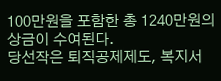100만원을 포함한 총 1240만원의 상금이 수여된다.
당선작은 퇴직공제제도, 복지서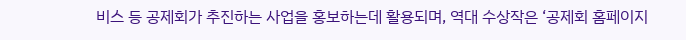비스 등 공제회가 추진하는 사업을 홍보하는데 활용되며, 역대 수상작은 ‘공제회 홈페이지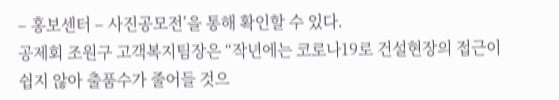– 홍보센터 – 사진공모전’을 통해 확인할 수 있다.
공제회 조원구 고객복지팀장은 “작년에는 코로나19로 건설현장의 접근이 쉽지 않아 출품수가 줄어들 것으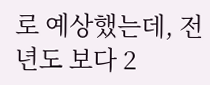로 예상했는데, 전년도 보다 2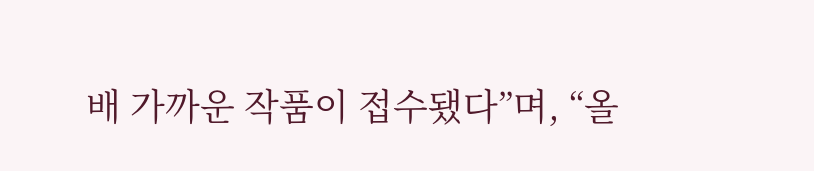배 가까운 작품이 접수됐다”며, “올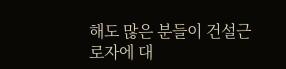해도 많은 분들이 건설근로자에 대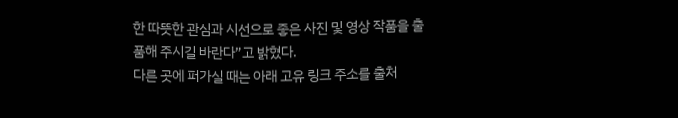한 따뜻한 관심과 시선으로 좋은 사진 및 영상 작품을 출품해 주시길 바란다”고 밝혔다.
다른 곳에 퍼가실 때는 아래 고유 링크 주소를 출처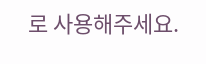로 사용해주세요.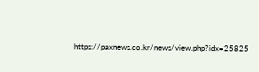https://paxnews.co.kr/news/view.php?idx=25825